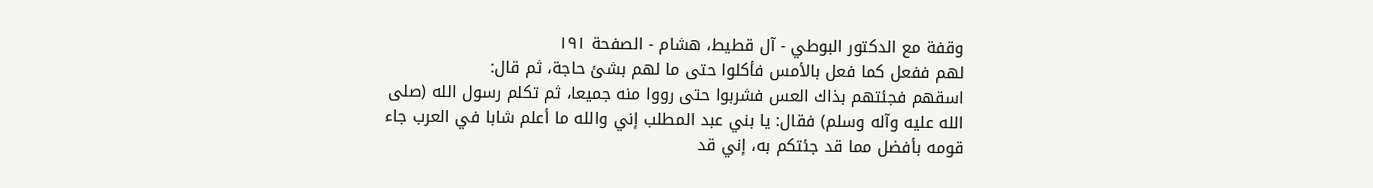وقفة مع الدكتور البوطي - آل قطيط، هشام - الصفحة ١٩١
لهم ففعل كما فعل بالأمس فأكلوا حتى ما لهم بشئ حاجة، ثم قال:
اسقهم فجئتهم بذاك العس فشربوا حتى رووا منه جميعا، ثم تكلم رسول الله (صلى الله عليه وآله وسلم) فقال: يا بني عبد المطلب إني والله ما أعلم شابا في العرب جاء قومه بأفضل مما قد جئتكم به، إني قد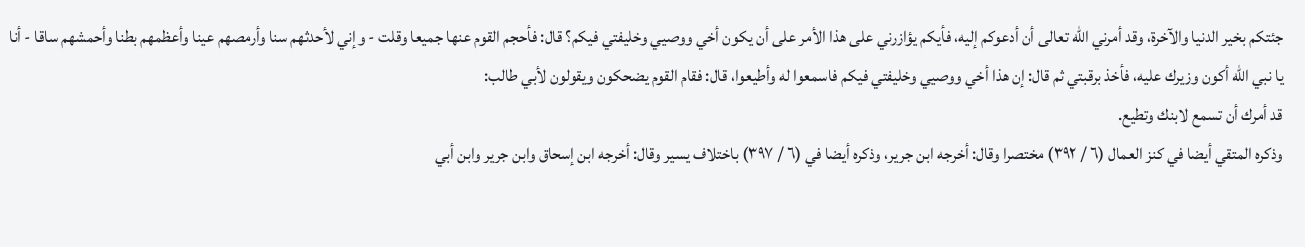جئتكم بخير الدنيا والآخرة، وقد أمرني الله تعالى أن أدعوكم إليه، فأيكم يؤازرني على هذا الأمر على أن يكون أخي ووصيي وخليفتي فيكم؟ قال: فأحجم القوم عنها جميعا وقلت - وإني لأحدثهم سنا وأرمصهم عينا وأعظمهم بطنا وأحمشهم ساقا - أنا يا نبي الله أكون وزيرك عليه، فأخذ برقبتي ثم قال: إن هذا أخي ووصيي وخليفتي فيكم فاسمعوا له وأطيعوا، قال: فقام القوم يضحكون ويقولون لأبي طالب:
قد أمرك أن تسمع لابنك وتطيع.
وذكره المتقي أيضا في كنز العمال (٦ / ٣٩٢) مختصرا وقال: أخرجه ابن جرير، وذكره أيضا في (٦ / ٣٩٧) باختلاف يسير وقال: أخرجه ابن إسحاق وابن جرير وابن أبي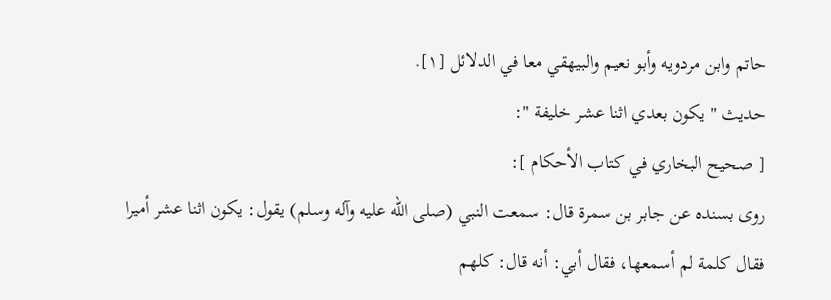حاتم وابن مردويه وأبو نعيم والبيهقي معا في الدلائل [١].
حديث " يكون بعدي اثنا عشر خليفة ":
[ صحيح البخاري في كتاب الأحكام ]:
روى بسنده عن جابر بن سمرة قال: سمعت النبي (صلى الله عليه وآله وسلم) يقول: يكون اثنا عشر أميرا فقال كلمة لم أسمعها، فقال أبي: أنه قال: كلهم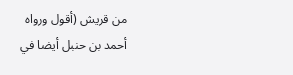من قريش (أقول ورواه أحمد بن حنبل أيضا في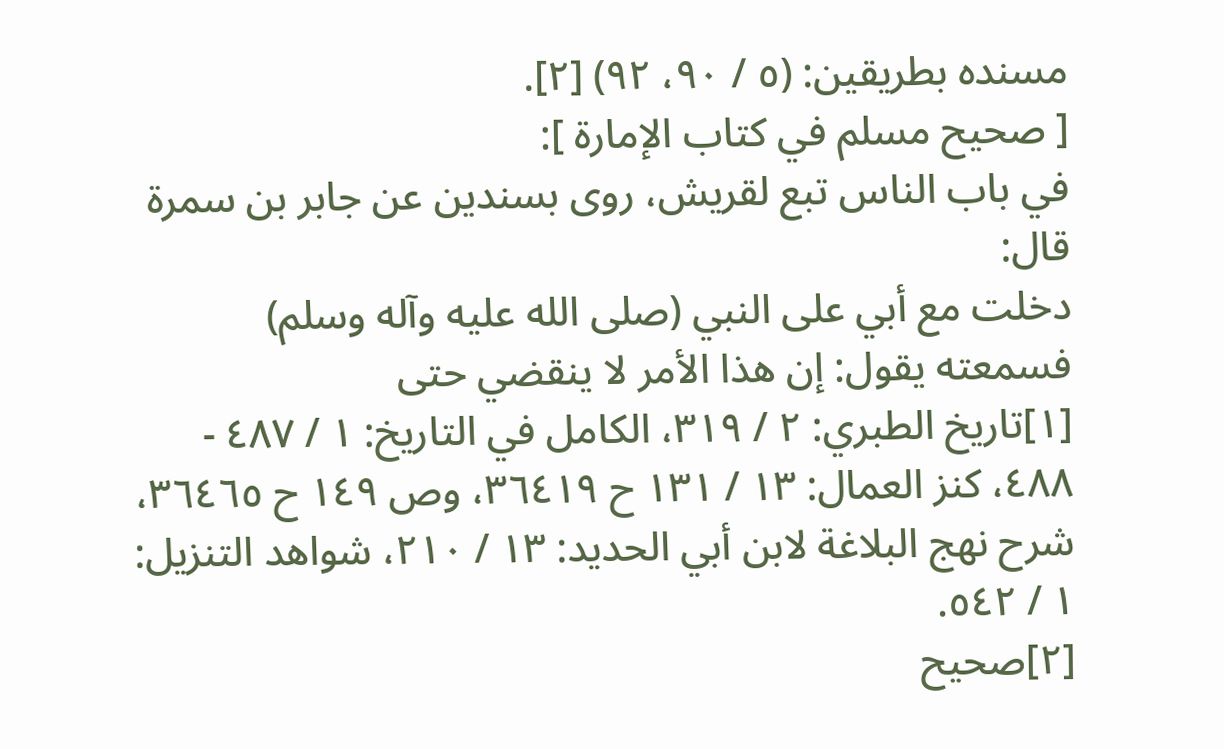مسنده بطريقين: (٥ / ٩٠، ٩٢) [٢].
[ صحيح مسلم في كتاب الإمارة ]:
في باب الناس تبع لقريش، روى بسندين عن جابر بن سمرة قال:
دخلت مع أبي على النبي (صلى الله عليه وآله وسلم) فسمعته يقول: إن هذا الأمر لا ينقضي حتى
[١]تاريخ الطبري: ٢ / ٣١٩، الكامل في التاريخ: ١ / ٤٨٧ - ٤٨٨، كنز العمال: ١٣ / ١٣١ ح ٣٦٤١٩، وص ١٤٩ ح ٣٦٤٦٥، شرح نهج البلاغة لابن أبي الحديد: ١٣ / ٢١٠، شواهد التنزيل: ١ / ٥٤٢.
[٢]صحيح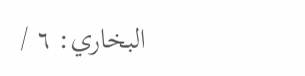البخاري: ٦ /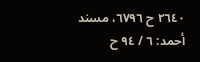٢٦٤٠ ح ٦٧٩٦، مسند أحمد: ٦ / ٩٤ ح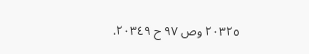٢٠٣٢٥ وص ٩٧ ح ٢٠٣٤٩.